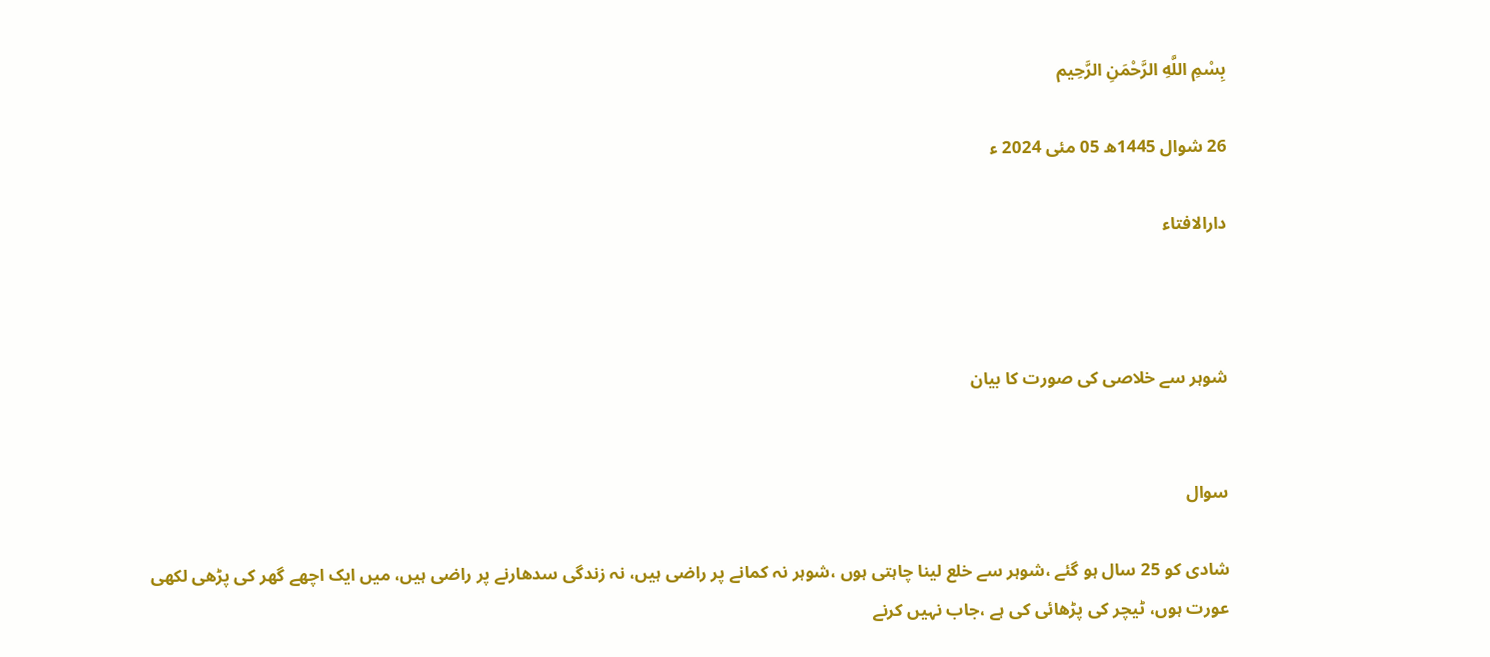بِسْمِ اللَّهِ الرَّحْمَنِ الرَّحِيم

26 شوال 1445ھ 05 مئی 2024 ء

دارالافتاء



شوہر سے خلاصی کی صورت کا بیان


سوال

شادی کو 25 سال ہو گئے ،شوہر سے خلع لینا چاہتی ہوں ،شوہر نہ کمانے پر راضی ہیں، نہ زندگی سدھارنے پر راضی ہیں، میں ایک اچھے گھر کی پڑھی لکھی عورت ہوں، ٹیچر کی پڑھائی کی ہے ،جاب نہیں کرنے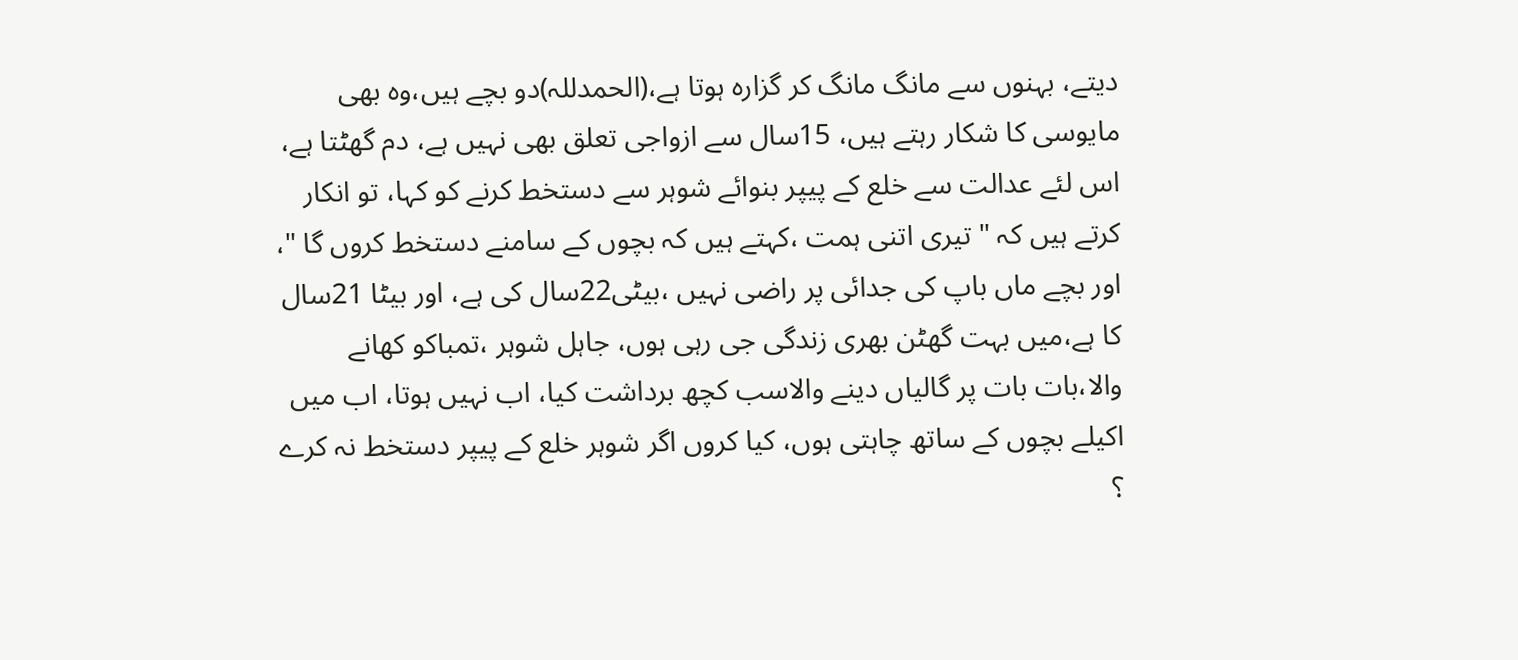دیتے، بہنوں سے مانگ مانگ کر گزارہ ہوتا ہے،(الحمدللہ)دو بچے ہیں،وہ بھی مایوسی کا شکار رہتے ہیں، 15سال سے ازواجی تعلق بھی نہیں ہے، دم گھٹتا ہے، اس لئے عدالت سے خلع کے پیپر بنوائے شوہر سے دستخط کرنے کو کہا، تو انکار کرتے ہیں کہ " تیری اتنی ہمت ،کہتے ہیں کہ بچوں کے سامنے دستخط کروں گا "، اور بچے ماں باپ کی جدائی پر راضی نہیں ،بیٹی22سال کی ہے، اور بیٹا 21سال کا ہے،میں بہت گھٹن بھری زندگی جی رہی ہوں، جاہل شوہر ،تمباکو کھانے والا،بات بات پر گالیاں دینے والاسب کچھ برداشت کیا، اب نہیں ہوتا، اب میں اکیلے بچوں کے ساتھ چاہتی ہوں، کیا کروں اگر شوہر خلع کے پیپر دستخط نہ کرے ؟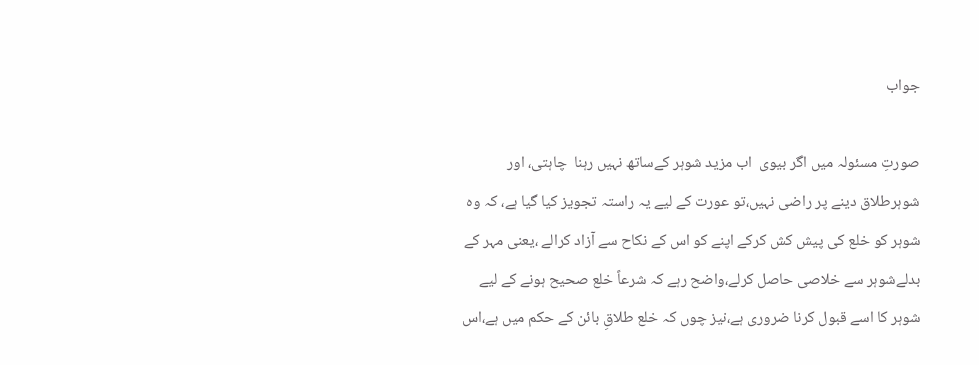جواب

صورتِ مسئولہ میں اگر بیوی  اب مزید شوہر کےساتھ نہیں رہنا  چاہتی، اور شوہرطلاق دینے پر راضی نہیں،تو عورت کے لیے یہ راستہ تجویز کیا گیا ہے، کہ وہ شوہر کو خلع کی پیش کش کرکے اپنے کو اس کے نکاح سے آزاد کرالے ،یعنی مہر کے بدلےشوہر سے خلاصی حاصل کرلے،واضح رہے کہ شرعاً خلع صحیح ہونے کے لیے شوہر کا اسے قبول کرنا ضروری ہے،نیز چوں کہ خلع طلاقِ بائن کے حکم میں ہے،اس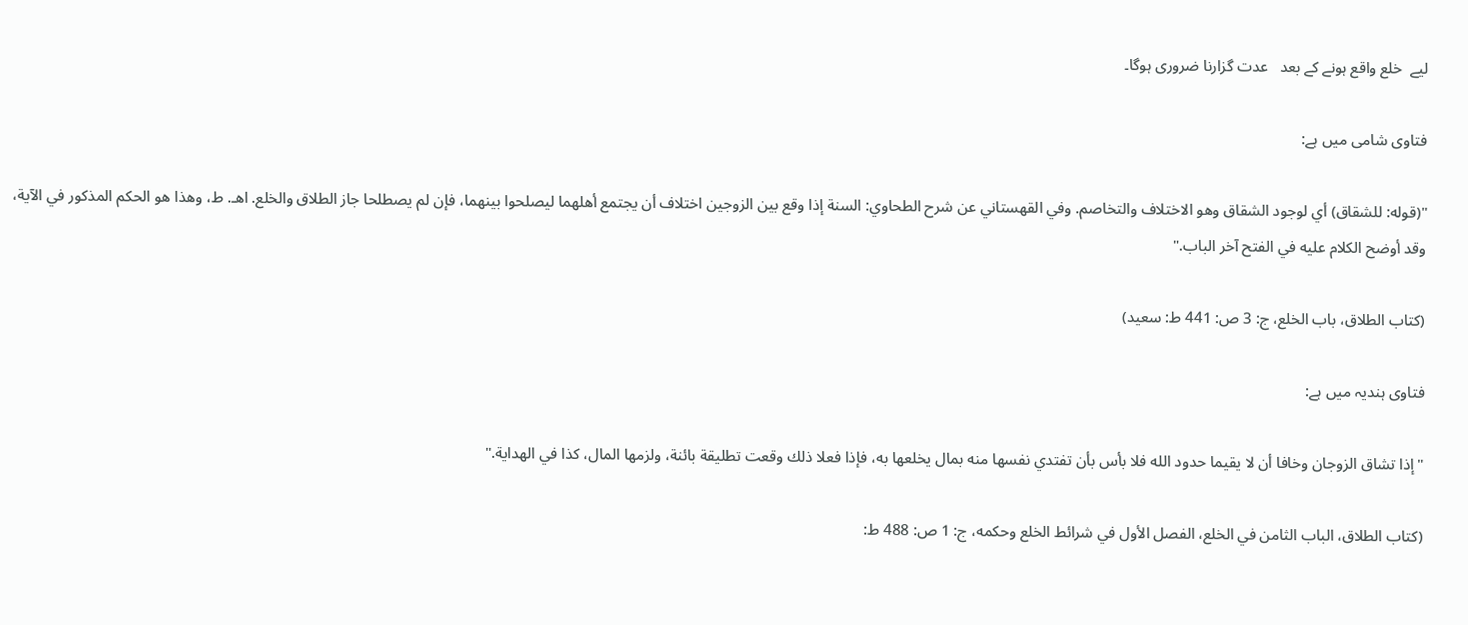لیے  خلع واقع ہونے کے بعد   عدت گزارنا ضروری ہوگا۔

فتاوی شامی میں ہے:

"(قوله: للشقاق) أي لوجود الشقاق وهو الاختلاف والتخاصم. وفي القهستاني عن شرح الطحاوي: السنة إذا وقع بين الزوجين اختلاف أن يجتمع أهلهما ليصلحوا بينهما، فإن لم يصطلحا جاز الطلاق والخلع. اهـ. ط، وهذا هو الحكم المذكور في الآية، وقد أوضح الكلام عليه في الفتح آخر الباب."

(كتاب الطلاق، باب الخلع، ج: 3 ص: 441 ط: سعید)

فتاوی ہندیہ میں ہے:

"إذا تشاق الزوجان وخافا أن لا يقيما حدود الله فلا بأس بأن تفتدي نفسها منه بمال يخلعها به، فإذا فعلا ذلك وقعت تطليقة بائنة، ولزمها المال، كذا في الهداية."

(كتاب الطلاق، الباب الثامن في الخلع، الفصل الأول في شرائط الخلع وحكمه، ج: 1 ص: 488 ط: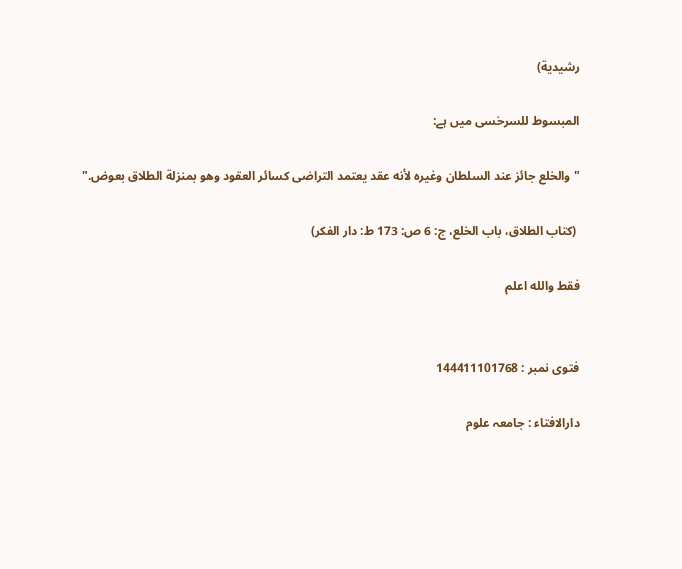رشيدية)

المبسوط للسرخسی میں ہے:

"والخلع جائز عند السلطان وغیره لأنه عقد یعتمد التراضی کسائر العقود وهو بمنزلة الطلاق بعوض."

 (كتاب الطلاق، باب الخلع، ج: 6 ص: 173 ط: دار الفکر)

فقط والله اعلم


فتوی نمبر : 144411101768

دارالافتاء : جامعہ علوم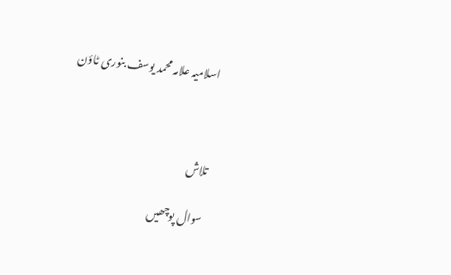اسلامیہ علامہ محمد یوسف بنوری ٹاؤن



تلاش

سوال پوچھیں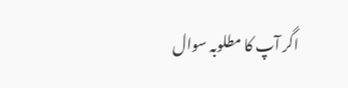اگر آپ کا مطلوبہ سوال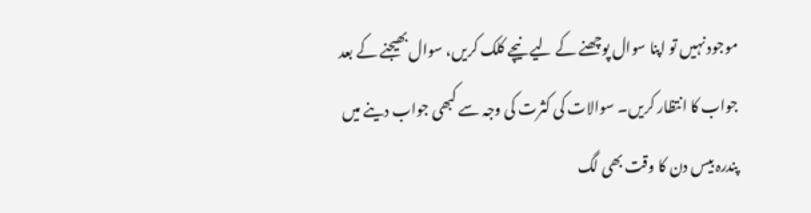موجود نہیں تو اپنا سوال پوچھنے کے لیے نیچے کلک کریں، سوال بھیجنے کے بعد جواب کا انتظار کریں۔ سوالات کی کثرت کی وجہ سے کبھی جواب دینے میں پندرہ بیس دن کا وقت بھی لگ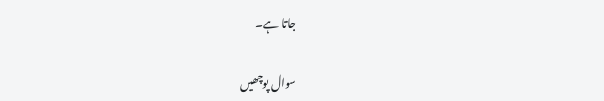جاتا ہے۔

سوال پوچھیں